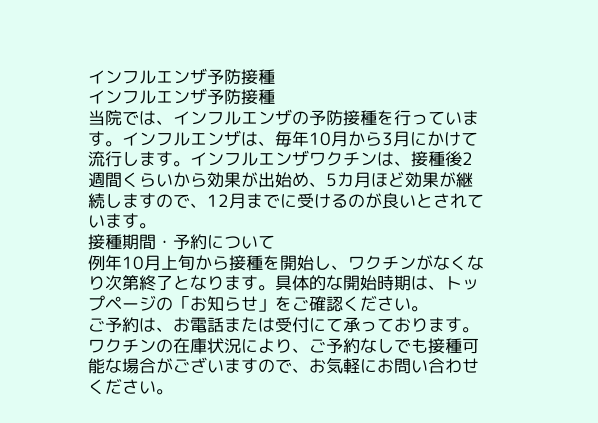インフルエンザ予防接種
インフルエンザ予防接種
当院では、インフルエンザの予防接種を行っています。インフルエンザは、毎年10月から3月にかけて流行します。インフルエンザワクチンは、接種後2週間くらいから効果が出始め、5カ月ほど効果が継続しますので、12月までに受けるのが良いとされています。
接種期間・予約について
例年10月上旬から接種を開始し、ワクチンがなくなり次第終了となります。具体的な開始時期は、トップページの「お知らせ」をご確認ください。
ご予約は、お電話または受付にて承っております。ワクチンの在庫状況により、ご予約なしでも接種可能な場合がございますので、お気軽にお問い合わせください。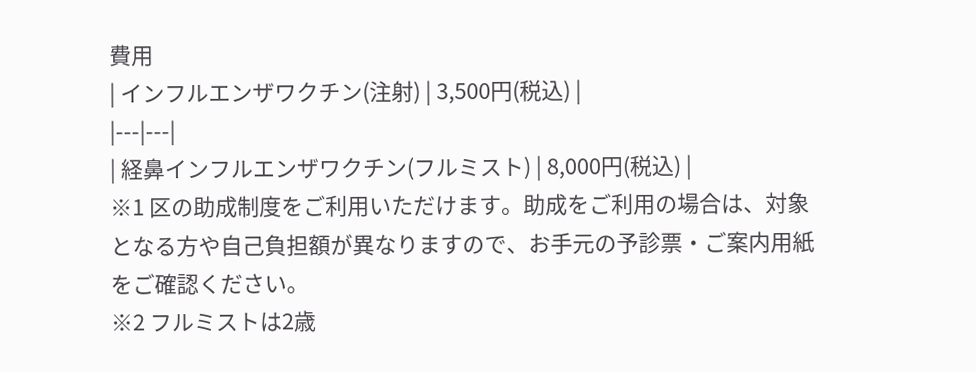費用
| インフルエンザワクチン(注射) | 3,500円(税込) |
|---|---|
| 経鼻インフルエンザワクチン(フルミスト) | 8,000円(税込) |
※1 区の助成制度をご利用いただけます。助成をご利用の場合は、対象となる方や自己負担額が異なりますので、お手元の予診票・ご案内用紙をご確認ください。
※2 フルミストは2歳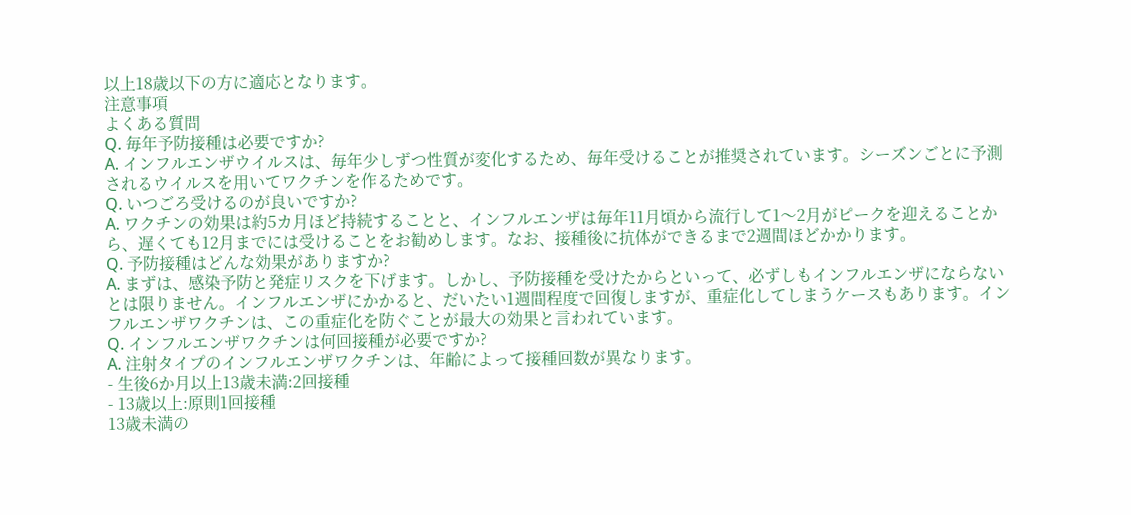以上18歳以下の方に適応となります。
注意事項
よくある質問
Q. 毎年予防接種は必要ですか?
A. インフルエンザウイルスは、毎年少しずつ性質が変化するため、毎年受けることが推奨されています。シーズンごとに予測されるウイルスを用いてワクチンを作るためです。
Q. いつごろ受けるのが良いですか?
A. ワクチンの効果は約5カ月ほど持続することと、インフルエンザは毎年11月頃から流行して1〜2月がピークを迎えることから、遅くても12月までには受けることをお勧めします。なお、接種後に抗体ができるまで2週間ほどかかります。
Q. 予防接種はどんな効果がありますか?
A. まずは、感染予防と発症リスクを下げます。しかし、予防接種を受けたからといって、必ずしもインフルエンザにならないとは限りません。インフルエンザにかかると、だいたい1週間程度で回復しますが、重症化してしまうケースもあります。インフルエンザワクチンは、この重症化を防ぐことが最大の効果と言われています。
Q. インフルエンザワクチンは何回接種が必要ですか?
A. 注射タイプのインフルエンザワクチンは、年齢によって接種回数が異なります。
- 生後6か月以上13歳未満:2回接種
- 13歳以上:原則1回接種
13歳未満の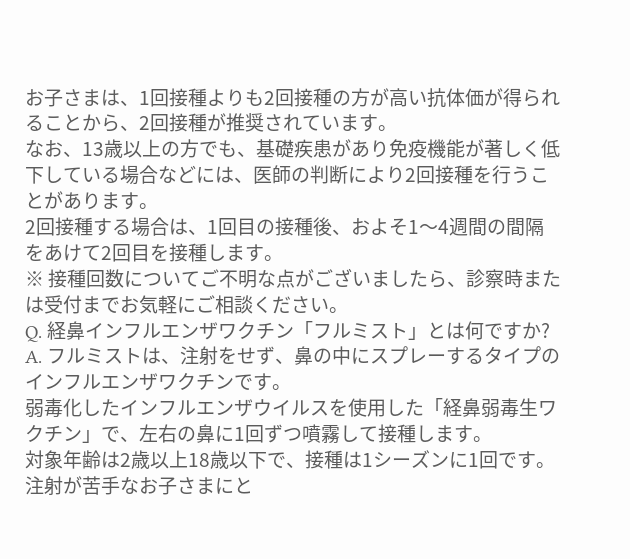お子さまは、1回接種よりも2回接種の方が高い抗体価が得られることから、2回接種が推奨されています。
なお、13歳以上の方でも、基礎疾患があり免疫機能が著しく低下している場合などには、医師の判断により2回接種を行うことがあります。
2回接種する場合は、1回目の接種後、およそ1〜4週間の間隔をあけて2回目を接種します。
※ 接種回数についてご不明な点がございましたら、診察時または受付までお気軽にご相談ください。
Q. 経鼻インフルエンザワクチン「フルミスト」とは何ですか?
A. フルミストは、注射をせず、鼻の中にスプレーするタイプのインフルエンザワクチンです。
弱毒化したインフルエンザウイルスを使用した「経鼻弱毒生ワクチン」で、左右の鼻に1回ずつ噴霧して接種します。
対象年齢は2歳以上18歳以下で、接種は1シーズンに1回です。
注射が苦手なお子さまにと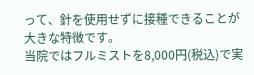って、針を使用せずに接種できることが大きな特徴です。
当院ではフルミストを8,000円(税込)で実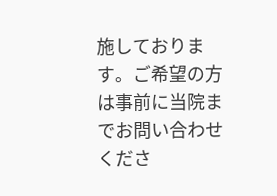施しております。ご希望の方は事前に当院までお問い合わせくださ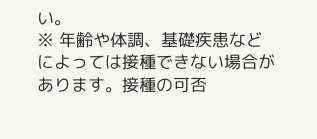い。
※ 年齢や体調、基礎疾患などによっては接種できない場合があります。接種の可否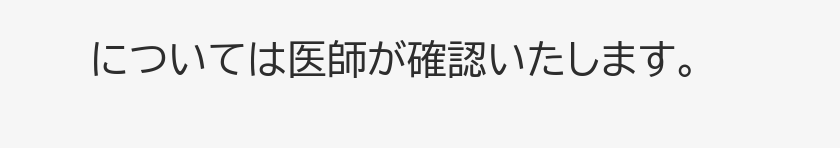については医師が確認いたします。